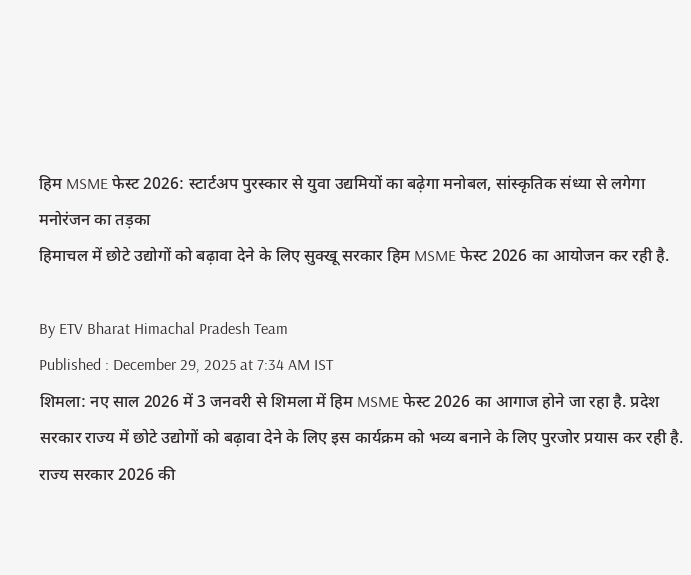हिम MSME फेस्ट 2026: स्टार्टअप पुरस्कार से युवा उद्यमियों का बढ़ेगा मनोबल, सांस्कृतिक संध्या से लगेगा मनोरंजन का तड़का
हिमाचल में छोटे उद्योगों को बढ़ावा देने के लिए सुक्खू सरकार हिम MSME फेस्ट 2026 का आयोजन कर रही है.

By ETV Bharat Himachal Pradesh Team
Published : December 29, 2025 at 7:34 AM IST
शिमला: नए साल 2026 में 3 जनवरी से शिमला में हिम MSME फेस्ट 2026 का आगाज होने जा रहा है. प्रदेश सरकार राज्य में छोटे उद्योगों को बढ़ावा देने के लिए इस कार्यक्रम को भव्य बनाने के लिए पुरजोर प्रयास कर रही है. राज्य सरकार 2026 की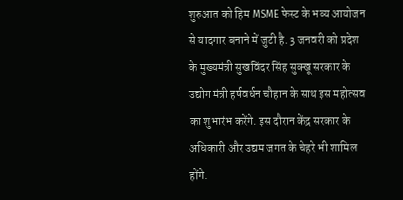शुरुआत को हिम MSME फेस्ट के भव्य आयोजन से यादगार बनाने में जुटी है. 3 जनवरी को प्रदेश के मुख्यमंत्री सुखविंदर सिंह सुक्खू सरकार के उद्योग मंत्री हर्षवर्धन चौहान के साथ इस महोत्सव का शुभारंभ करेंगे. इस दौरान केंद्र सरकार के अधिकारी और उद्यम जगत के चेहरे भी शामिल होंगे.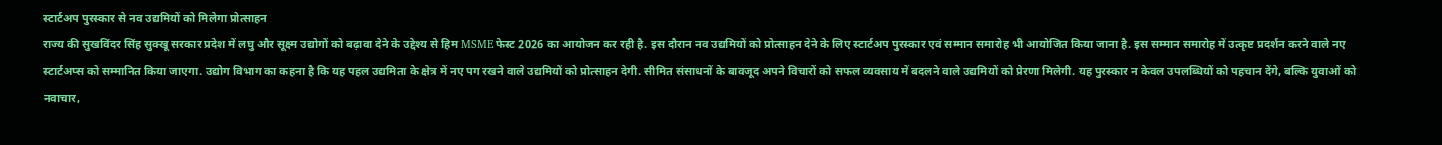स्टार्टअप पुरस्कार से नव उद्यमियों को मिलेगा प्रोत्साहन
राज्य की सुखविंदर सिंह सुक्खू सरकार प्रदेश में लघु और सूक्ष्म उद्योगों को बढ़ावा देने के उद्देश्य से हिम MSME फेस्ट 2026 का आयोजन कर रही है. इस दौरान नव उद्यमियों को प्रोत्साहन देने के लिए स्टार्टअप पुरस्कार एवं सम्मान समारोह भी आयोजित किया जाना है. इस सम्मान समारोह में उत्कृष्ट प्रदर्शन करने वाले नए स्टार्टअप्स को सम्मानित किया जाएगा. उद्योग विभाग का कहना है कि यह पहल उद्यमिता के क्षेत्र में नए पग रखने वाले उद्यमियों को प्रोत्साहन देगी. सीमित संसाधनों के बावजूद अपने विचारों को सफल व्यवसाय में बदलने वाले उद्यमियों को प्रेरणा मिलेगी. यह पुरस्कार न केवल उपलब्धियों को पहचान देंगे, बल्कि युवाओं को नवाचार,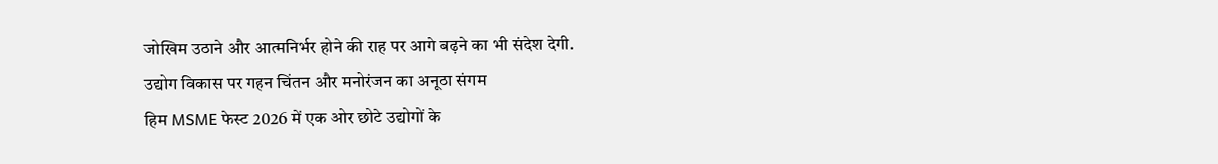जोखिम उठाने और आत्मनिर्भर होने की राह पर आगे बढ़ने का भी संदेश देगी.
उद्योग विकास पर गहन चिंतन और मनोरंजन का अनूठा संगम
हिम MSME फेस्ट 2026 में एक ओर छोटे उद्योगों के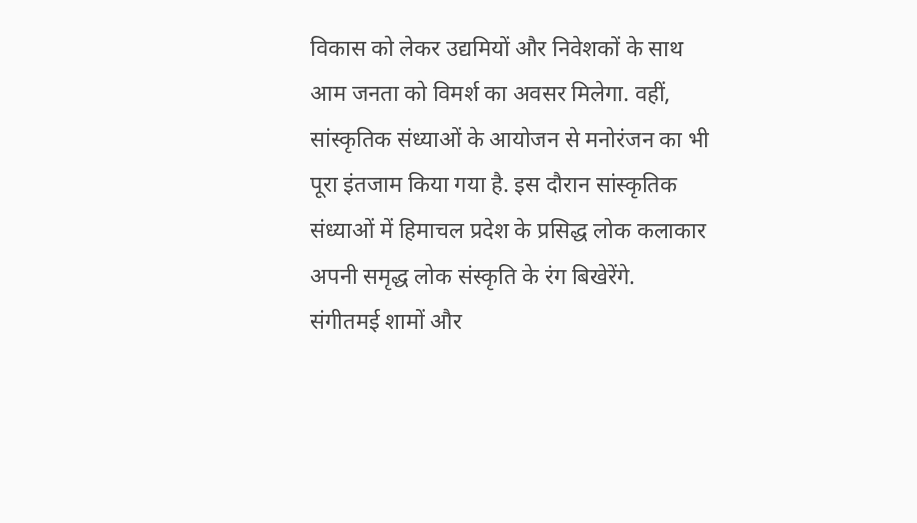विकास को लेकर उद्यमियों और निवेशकों के साथ आम जनता को विमर्श का अवसर मिलेगा. वहीं, सांस्कृतिक संध्याओं के आयोजन से मनोरंजन का भी पूरा इंतजाम किया गया है. इस दौरान सांस्कृतिक संध्याओं में हिमाचल प्रदेश के प्रसिद्ध लोक कलाकार अपनी समृद्ध लोक संस्कृति के रंग बिखेरेंगे. संगीतमई शामों और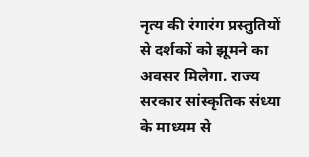नृत्य की रंगारंग प्रस्तुतियों से दर्शकों को झूमने का अवसर मिलेगा. राज्य सरकार सांस्कृतिक संध्या के माध्यम से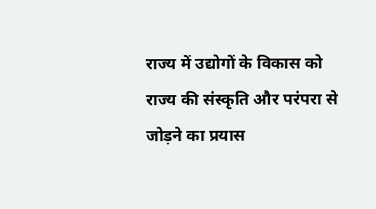राज्य में उद्योगों के विकास को राज्य की संस्कृति और परंपरा से जोड़ने का प्रयास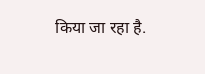किया जा रहा है.